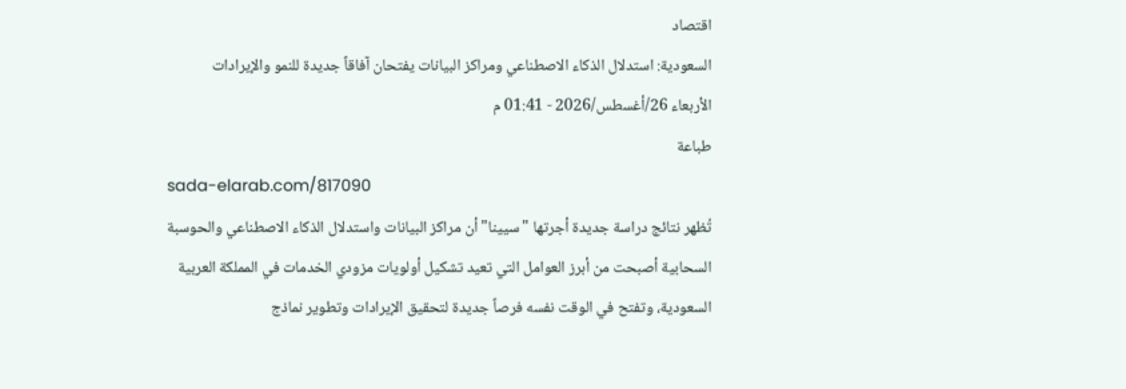اقتصاد
السعودية: استدلال الذكاء الاصطناعي ومراكز البيانات يفتحان آفاقاً جديدة للنمو والإيرادات
الأربعاء 26/أغسطس/2026 - 01:41 م
طباعة
sada-elarab.com/817090
تُظهر نتائج دراسة جديدة أجرتها "سيينا" أن مراكز البيانات واستدلال الذكاء الاصطناعي والحوسبة السحابية أصبحت من أبرز العوامل التي تعيد تشكيل أولويات مزودي الخدمات في المملكة العربية السعودية، وتفتح في الوقت نفسه فرصاً جديدة لتحقيق الإيرادات وتطوير نماذج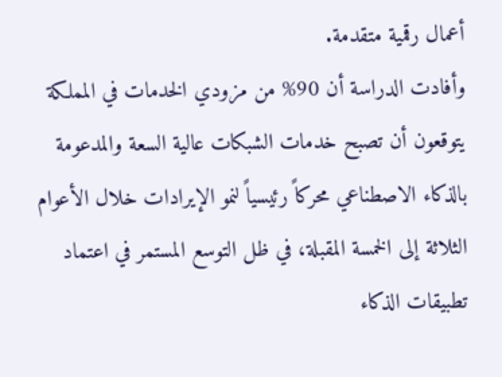أعمال رقمية متقدمة.
وأفادت الدراسة أن 90% من مزودي الخدمات في المملكة يتوقعون أن تصبح خدمات الشبكات عالية السعة والمدعومة بالذكاء الاصطناعي محركاً رئيسياً لنمو الإيرادات خلال الأعوام الثلاثة إلى الخمسة المقبلة، في ظل التوسع المستمر في اعتماد تطبيقات الذكاء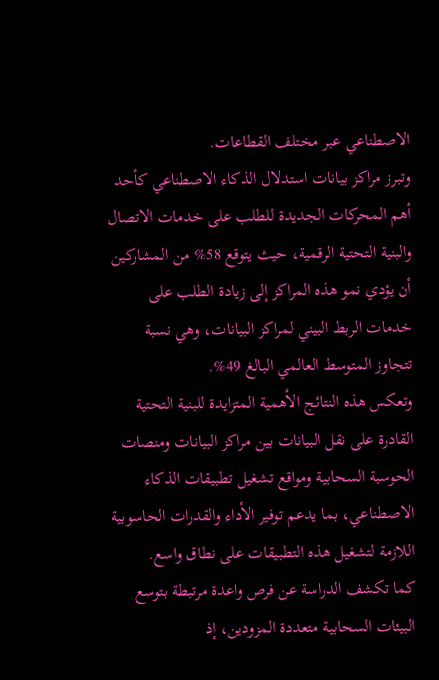الاصطناعي عبر مختلف القطاعات.
وتبرز مراكز بيانات استدلال الذكاء الاصطناعي كأحد أهم المحركات الجديدة للطلب على خدمات الاتصال والبنية التحتية الرقمية، حيث يتوقع 58% من المشاركين أن يؤدي نمو هذه المراكز إلى زيادة الطلب على خدمات الربط البيني لمراكز البيانات، وهي نسبة تتجاوز المتوسط العالمي البالغ 49%.
وتعكس هذه النتائج الأهمية المتزايدة للبنية التحتية القادرة على نقل البيانات بين مراكز البيانات ومنصات الحوسبة السحابية ومواقع تشغيل تطبيقات الذكاء الاصطناعي، بما يدعم توفير الأداء والقدرات الحاسوبية اللازمة لتشغيل هذه التطبيقات على نطاق واسع.
كما تكشف الدراسة عن فرص واعدة مرتبطة بتوسع البيئات السحابية متعددة المزودين، إذ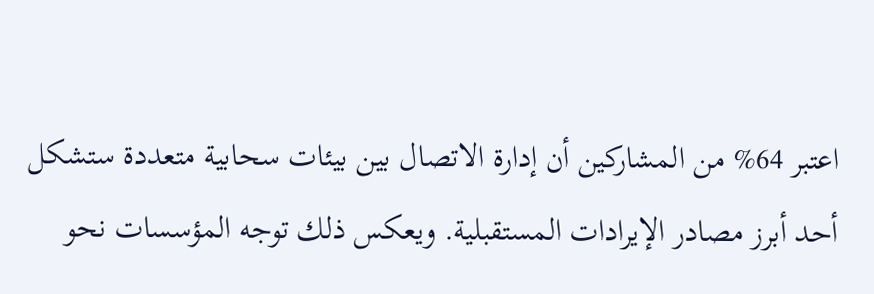اعتبر 64% من المشاركين أن إدارة الاتصال بين بيئات سحابية متعددة ستشكل أحد أبرز مصادر الإيرادات المستقبلية. ويعكس ذلك توجه المؤسسات نحو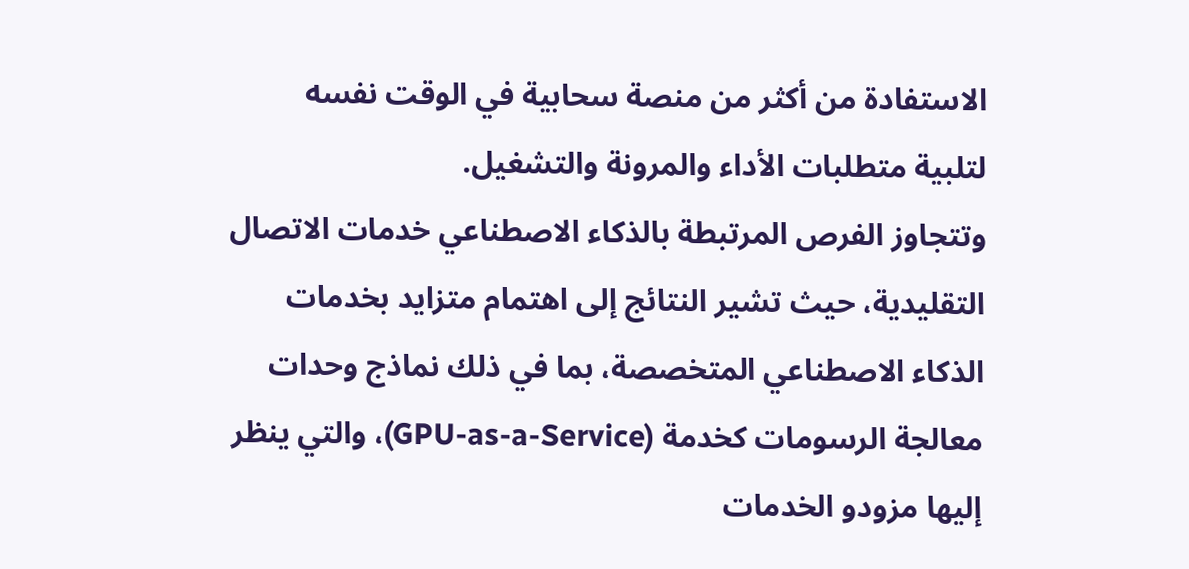الاستفادة من أكثر من منصة سحابية في الوقت نفسه لتلبية متطلبات الأداء والمرونة والتشغيل.
وتتجاوز الفرص المرتبطة بالذكاء الاصطناعي خدمات الاتصال التقليدية، حيث تشير النتائج إلى اهتمام متزايد بخدمات الذكاء الاصطناعي المتخصصة، بما في ذلك نماذج وحدات معالجة الرسومات كخدمة (GPU-as-a-Service)، والتي ينظر إليها مزودو الخدمات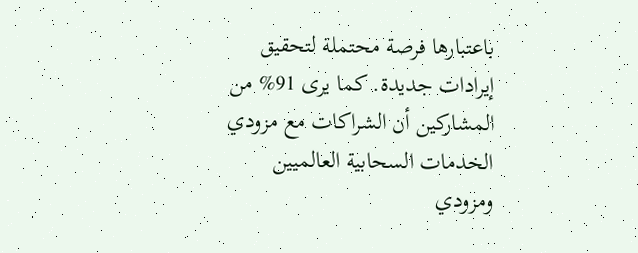باعتبارها فرصة محتملة لتحقيق إيرادات جديدة. كما يرى 91% من المشاركين أن الشراكات مع مزودي الخدمات السحابية العالميين ومزودي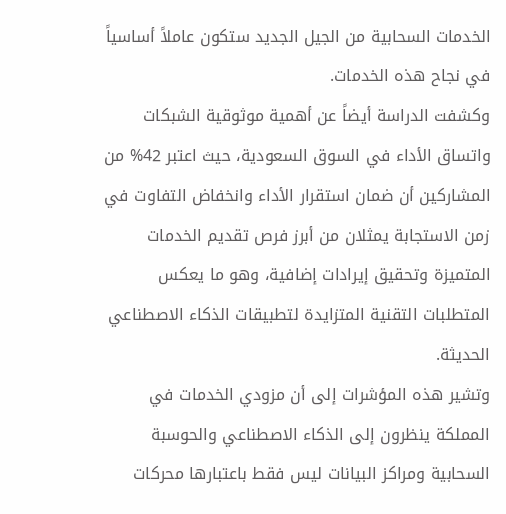الخدمات السحابية من الجيل الجديد ستكون عاملاً أساسياً في نجاح هذه الخدمات.
وكشفت الدراسة أيضاً عن أهمية موثوقية الشبكات واتساق الأداء في السوق السعودية، حيث اعتبر 42% من المشاركين أن ضمان استقرار الأداء وانخفاض التفاوت في زمن الاستجابة يمثلان من أبرز فرص تقديم الخدمات المتميزة وتحقيق إيرادات إضافية، وهو ما يعكس المتطلبات التقنية المتزايدة لتطبيقات الذكاء الاصطناعي الحديثة.
وتشير هذه المؤشرات إلى أن مزودي الخدمات في المملكة ينظرون إلى الذكاء الاصطناعي والحوسبة السحابية ومراكز البيانات ليس فقط باعتبارها محركات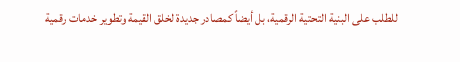للطلب على البنية التحتية الرقمية، بل أيضاً كمصادر جديدة لخلق القيمة وتطوير خدمات رقمية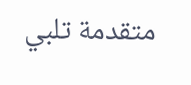متقدمة تلبي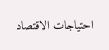احتياجات الاقتصاد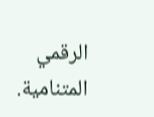الرقمي المتنامية.